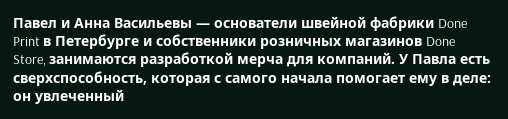Павел и Анна Васильевы — основатели швейной фабрики Done Print в Петербурге и собственники розничных магазинов Done Store, занимаются разработкой мерча для компаний. У Павла есть сверхспособность, которая с самого начала помогает ему в деле: он увлеченный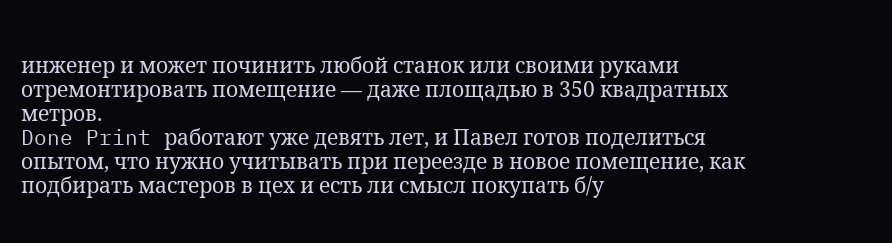инженер и может починить любой станок или своими руками отремонтировать помещение — даже площадью в 350 квадратных метров.
Done Print работают уже девять лет, и Павел готов поделиться опытом, что нужно учитывать при переезде в новое помещение, как подбирать мастеров в цех и есть ли смысл покупать б/у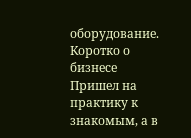оборудование.
Коротко о бизнесе
Пришел на практику к знакомым, а в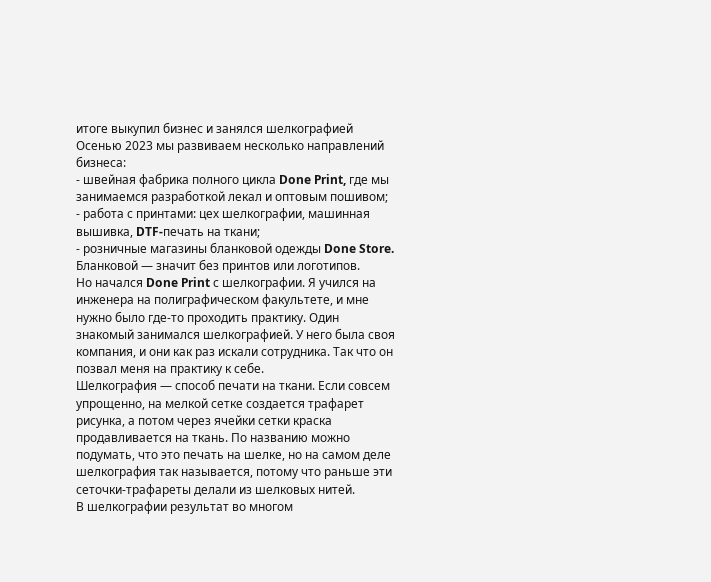итоге выкупил бизнес и занялся шелкографией
Осенью 2023 мы развиваем несколько направлений бизнеса:
- швейная фабрика полного цикла Done Print, где мы занимаемся разработкой лекал и оптовым пошивом;
- работа с принтами: цех шелкографии, машинная вышивка, DTF‑печать на ткани;
- розничные магазины бланковой одежды Done Store. Бланковой — значит без принтов или логотипов.
Но начался Done Print с шелкографии. Я учился на инженера на полиграфическом факультете, и мне нужно было где‑то проходить практику. Один знакомый занимался шелкографией. У него была своя компания, и они как раз искали сотрудника. Так что он позвал меня на практику к себе.
Шелкография — способ печати на ткани. Если совсем упрощенно, на мелкой сетке создается трафарет рисунка, а потом через ячейки сетки краска продавливается на ткань. По названию можно подумать, что это печать на шелке, но на самом деле шелкография так называется, потому что раньше эти сеточки‑трафареты делали из шелковых нитей.
В шелкографии результат во многом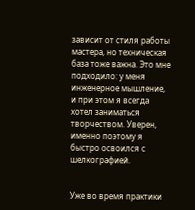зависит от стиля работы мастера, но техническая база тоже важна. Это мне подходило: у меня инженерное мышление, и при этом я всегда хотел заниматься творчеством. Уверен, именно поэтому я быстро освоился с шелкографией.


Уже во время практики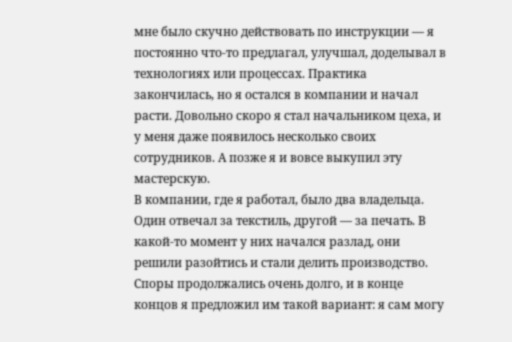мне было скучно действовать по инструкции — я постоянно что‑то предлагал, улучшал, доделывал в технологиях или процессах. Практика закончилась, но я остался в компании и начал расти. Довольно скоро я стал начальником цеха, и у меня даже появилось несколько своих сотрудников. А позже я и вовсе выкупил эту мастерскую.
В компании, где я работал, было два владельца. Один отвечал за текстиль, другой — за печать. В какой‑то момент у них начался разлад, они решили разойтись и стали делить производство. Споры продолжались очень долго, и в конце концов я предложил им такой вариант: я сам могу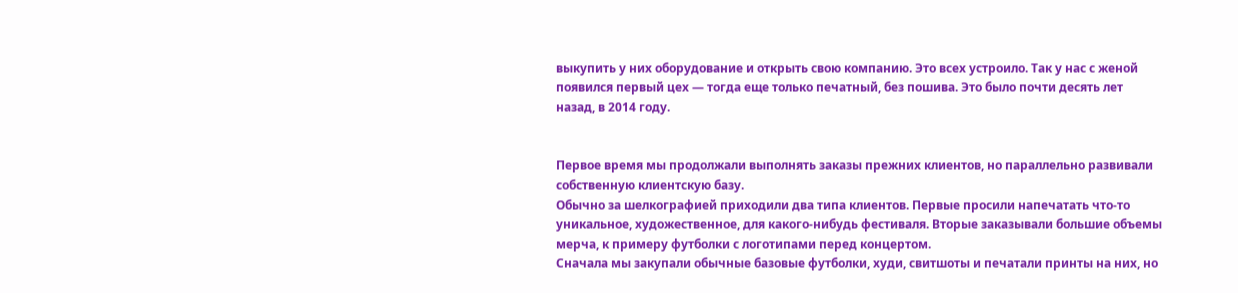выкупить у них оборудование и открыть свою компанию. Это всех устроило. Так у нас с женой появился первый цех — тогда еще только печатный, без пошива. Это было почти десять лет назад, в 2014 году.


Первое время мы продолжали выполнять заказы прежних клиентов, но параллельно развивали собственную клиентскую базу.
Обычно за шелкографией приходили два типа клиентов. Первые просили напечатать что‑то уникальное, художественное, для какого‑нибудь фестиваля. Вторые заказывали большие объемы мерча, к примеру футболки с логотипами перед концертом.
Сначала мы закупали обычные базовые футболки, худи, свитшоты и печатали принты на них, но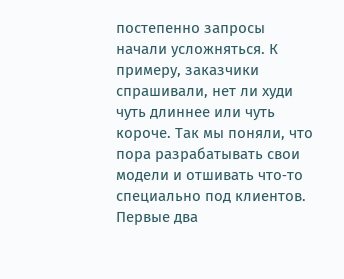постепенно запросы начали усложняться. К примеру, заказчики спрашивали, нет ли худи чуть длиннее или чуть короче. Так мы поняли, что пора разрабатывать свои модели и отшивать что‑то специально под клиентов.
Первые два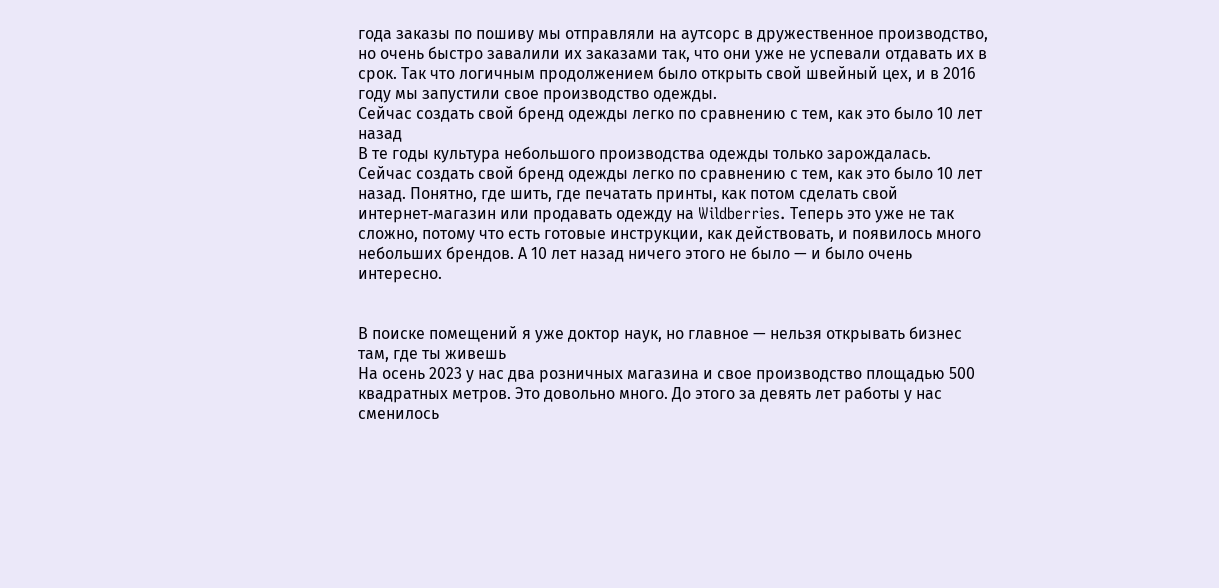года заказы по пошиву мы отправляли на аутсорс в дружественное производство, но очень быстро завалили их заказами так, что они уже не успевали отдавать их в срок. Так что логичным продолжением было открыть свой швейный цех, и в 2016 году мы запустили свое производство одежды.
Сейчас создать свой бренд одежды легко по сравнению с тем, как это было 10 лет назад
В те годы культура небольшого производства одежды только зарождалась. Сейчас создать свой бренд одежды легко по сравнению с тем, как это было 10 лет назад. Понятно, где шить, где печатать принты, как потом сделать свой интернет‑магазин или продавать одежду на Wildberries. Теперь это уже не так сложно, потому что есть готовые инструкции, как действовать, и появилось много небольших брендов. А 10 лет назад ничего этого не было — и было очень интересно.


В поиске помещений я уже доктор наук, но главное — нельзя открывать бизнес там, где ты живешь
На осень 2023 у нас два розничных магазина и свое производство площадью 500 квадратных метров. Это довольно много. До этого за девять лет работы у нас сменилось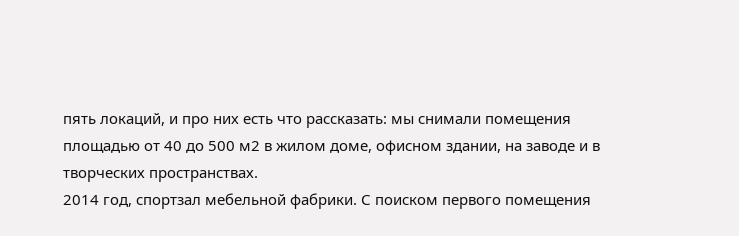пять локаций, и про них есть что рассказать: мы снимали помещения площадью от 40 до 500 м2 в жилом доме, офисном здании, на заводе и в творческих пространствах.
2014 год, спортзал мебельной фабрики. С поиском первого помещения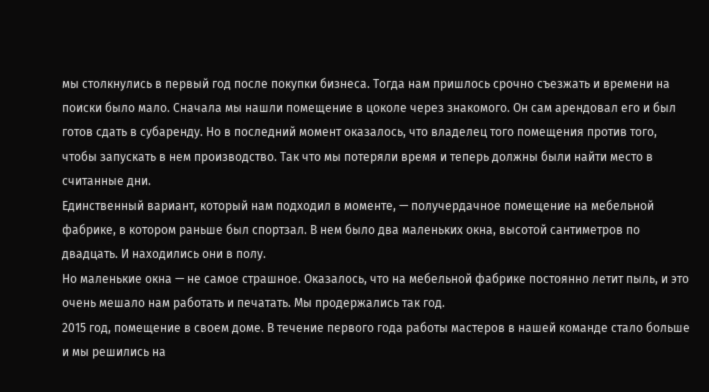мы столкнулись в первый год после покупки бизнеса. Тогда нам пришлось срочно съезжать и времени на поиски было мало. Сначала мы нашли помещение в цоколе через знакомого. Он сам арендовал его и был готов сдать в субаренду. Но в последний момент оказалось, что владелец того помещения против того, чтобы запускать в нем производство. Так что мы потеряли время и теперь должны были найти место в считанные дни.
Единственный вариант, который нам подходил в моменте, — получердачное помещение на мебельной фабрике, в котором раньше был спортзал. В нем было два маленьких окна, высотой сантиметров по двадцать. И находились они в полу.
Но маленькие окна — не самое страшное. Оказалось, что на мебельной фабрике постоянно летит пыль, и это очень мешало нам работать и печатать. Мы продержались так год.
2015 год, помещение в своем доме. В течение первого года работы мастеров в нашей команде стало больше и мы решились на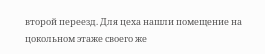второй переезд. Для цеха нашли помещение на цокольном этаже своего же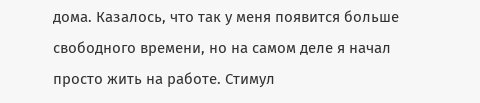дома. Казалось, что так у меня появится больше свободного времени, но на самом деле я начал просто жить на работе. Стимул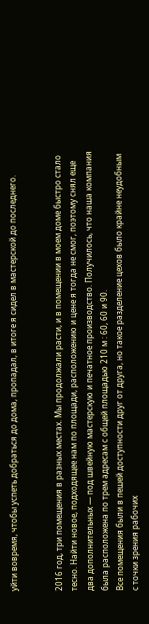уйти вовремя, чтобы успеть добраться до дома, пропадал, в итоге я сидел в мастерской до последнего.


2016 год, три помещения в разных местах. Мы продолжали расти, и в помещении в моем доме быстро стало тесно. Найти новое, подходящее нам по площади, расположению и цене я тогда не смог, поэтому снял еще два дополнительных — под швейную мастерскую и печатное производство. Получилось, что наша компания была расположена по трем адресам с общей площадью 210 м : 60, 60 и 90.
Все помещения были в пешей доступности друг от друга, но такое разделение цехов было крайне неудобным с точки зрения рабочих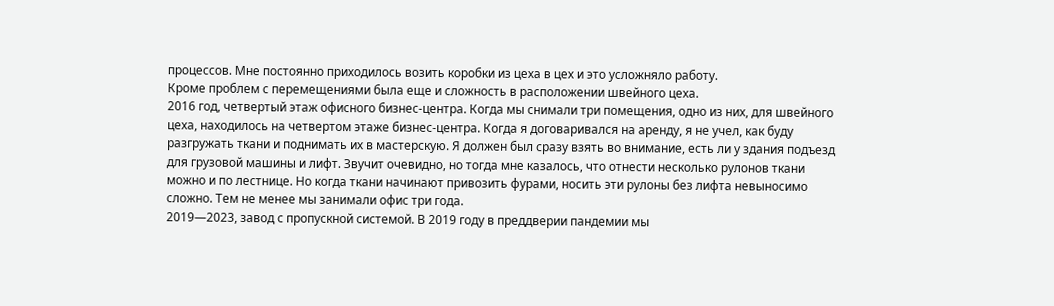процессов. Мне постоянно приходилось возить коробки из цеха в цех и это усложняло работу.
Кроме проблем с перемещениями была еще и сложность в расположении швейного цеха.
2016 год, четвертый этаж офисного бизнес‑центра. Когда мы снимали три помещения, одно из них, для швейного цеха, находилось на четвертом этаже бизнес‑центра. Когда я договаривался на аренду, я не учел, как буду разгружать ткани и поднимать их в мастерскую. Я должен был сразу взять во внимание, есть ли у здания подъезд для грузовой машины и лифт. Звучит очевидно, но тогда мне казалось, что отнести несколько рулонов ткани можно и по лестнице. Но когда ткани начинают привозить фурами, носить эти рулоны без лифта невыносимо сложно. Тем не менее мы занимали офис три года.
2019—2023, завод с пропускной системой. В 2019 году в преддверии пандемии мы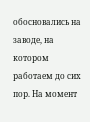обосновались на заводе, на котором работаем до сих пор. На момент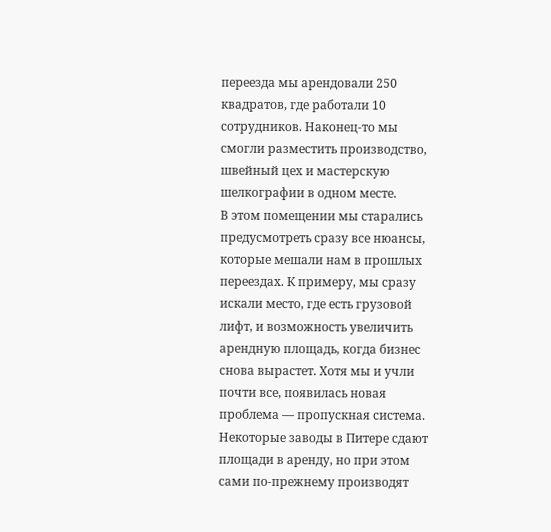переезда мы арендовали 250 квадратов, где работали 10 сотрудников. Наконец‑то мы смогли разместить производство, швейный цех и мастерскую шелкографии в одном месте.
В этом помещении мы старались предусмотреть сразу все нюансы, которые мешали нам в прошлых переездах. К примеру, мы сразу искали место, где есть грузовой лифт, и возможность увеличить арендную площадь, когда бизнес снова вырастет. Хотя мы и учли почти все, появилась новая проблема — пропускная система.
Некоторые заводы в Питере сдают площади в аренду, но при этом сами по‑прежнему производят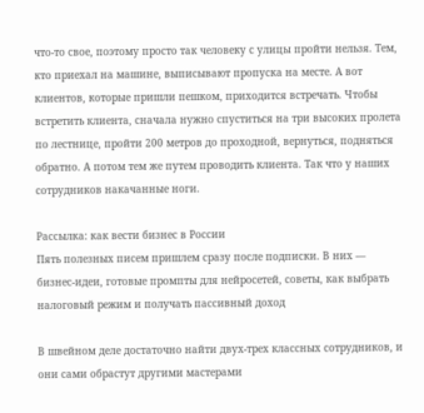что‑то свое, поэтому просто так человеку с улицы пройти нельзя. Тем, кто приехал на машине, выписывают пропуска на месте. А вот клиентов, которые пришли пешком, приходится встречать. Чтобы встретить клиента, сначала нужно спуститься на три высоких пролета по лестнице, пройти 200 метров до проходной, вернуться, подняться обратно. А потом тем же путем проводить клиента. Так что у наших сотрудников накачанные ноги.

Рассылка: как вести бизнес в России
Пять полезных писем пришлем сразу после подписки. В них — бизнес‑идеи, готовые промпты для нейросетей, советы, как выбрать налоговый режим и получать пассивный доход

В швейном деле достаточно найти двух‑трех классных сотрудников, и они сами обрастут другими мастерами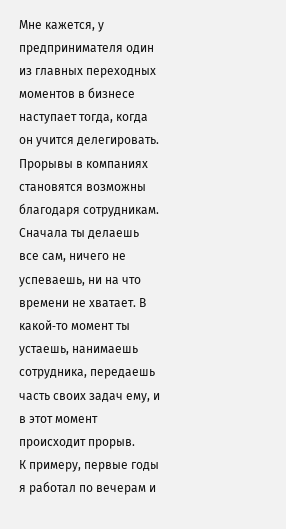Мне кажется, у предпринимателя один из главных переходных моментов в бизнесе наступает тогда, когда он учится делегировать. Прорывы в компаниях становятся возможны благодаря сотрудникам. Сначала ты делаешь все сам, ничего не успеваешь, ни на что времени не хватает. В какой‑то момент ты устаешь, нанимаешь сотрудника, передаешь часть своих задач ему, и в этот момент происходит прорыв.
К примеру, первые годы я работал по вечерам и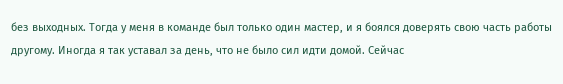без выходных. Тогда у меня в команде был только один мастер, и я боялся доверять свою часть работы другому. Иногда я так уставал за день, что не было сил идти домой. Сейчас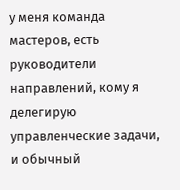у меня команда мастеров, есть руководители направлений, кому я делегирую управленческие задачи, и обычный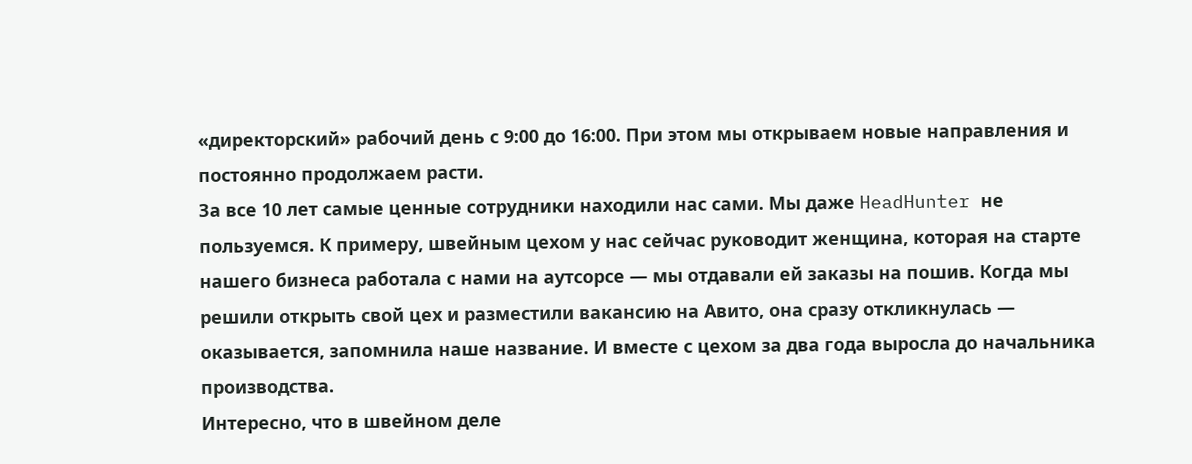«директорский» рабочий день с 9:00 до 16:00. При этом мы открываем новые направления и постоянно продолжаем расти.
За все 10 лет самые ценные сотрудники находили нас сами. Мы даже HeadHunter не пользуемся. К примеру, швейным цехом у нас сейчас руководит женщина, которая на старте нашего бизнеса работала с нами на аутсорсе — мы отдавали ей заказы на пошив. Когда мы решили открыть свой цех и разместили вакансию на Авито, она сразу откликнулась — оказывается, запомнила наше название. И вместе с цехом за два года выросла до начальника производства.
Интересно, что в швейном деле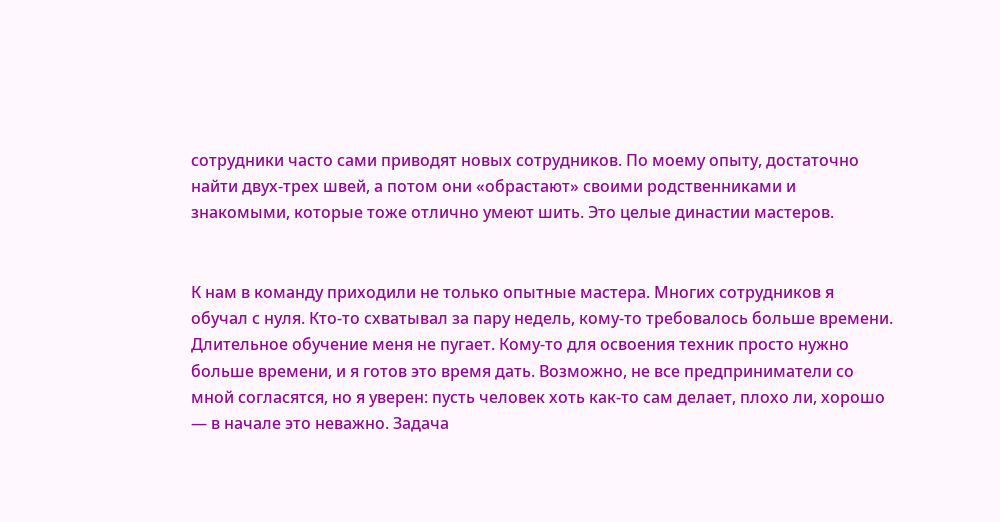сотрудники часто сами приводят новых сотрудников. По моему опыту, достаточно найти двух‑трех швей, а потом они «обрастают» своими родственниками и знакомыми, которые тоже отлично умеют шить. Это целые династии мастеров.


К нам в команду приходили не только опытные мастера. Многих сотрудников я обучал с нуля. Кто‑то схватывал за пару недель, кому‑то требовалось больше времени. Длительное обучение меня не пугает. Кому‑то для освоения техник просто нужно больше времени, и я готов это время дать. Возможно, не все предприниматели со мной согласятся, но я уверен: пусть человек хоть как‑то сам делает, плохо ли, хорошо — в начале это неважно. Задача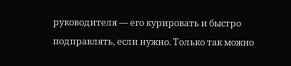руководителя — его курировать и быстро подправлять, если нужно. Только так можно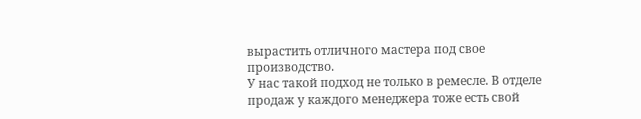вырастить отличного мастера под свое производство.
У нас такой подход не только в ремесле. В отделе продаж у каждого менеджера тоже есть свой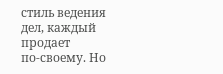стиль ведения дел, каждый продает по‑своему. Но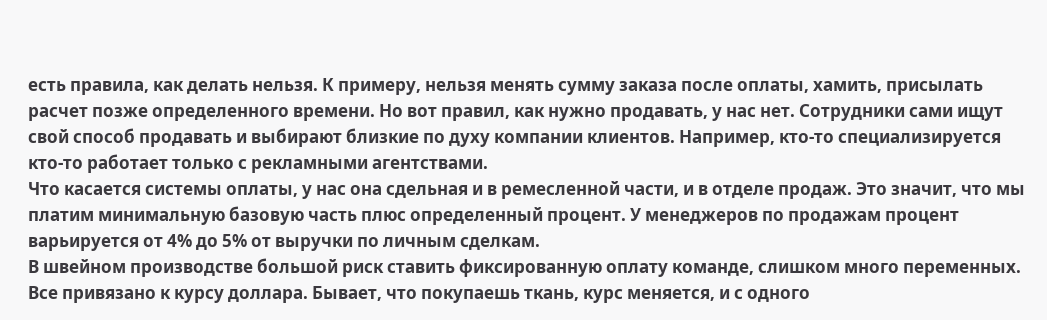есть правила, как делать нельзя. К примеру, нельзя менять сумму заказа после оплаты, хамить, присылать расчет позже определенного времени. Но вот правил, как нужно продавать, у нас нет. Сотрудники сами ищут свой способ продавать и выбирают близкие по духу компании клиентов. Например, кто‑то специализируется кто‑то работает только с рекламными агентствами.
Что касается системы оплаты, у нас она сдельная и в ремесленной части, и в отделе продаж. Это значит, что мы платим минимальную базовую часть плюс определенный процент. У менеджеров по продажам процент варьируется от 4% до 5% от выручки по личным сделкам.
В швейном производстве большой риск ставить фиксированную оплату команде, слишком много переменных. Все привязано к курсу доллара. Бывает, что покупаешь ткань, курс меняется, и с одного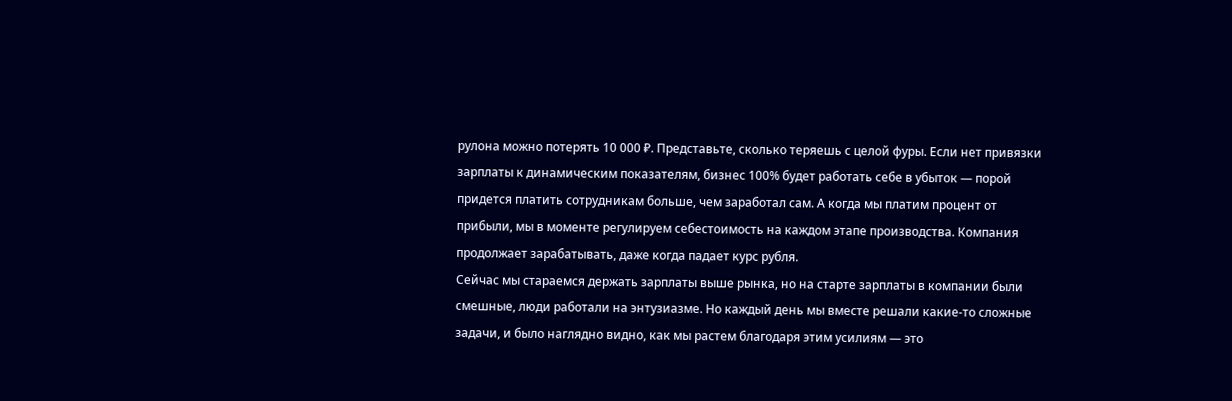рулона можно потерять 10 000 ₽. Представьте, сколько теряешь с целой фуры. Если нет привязки зарплаты к динамическим показателям, бизнес 100% будет работать себе в убыток — порой придется платить сотрудникам больше, чем заработал сам. А когда мы платим процент от прибыли, мы в моменте регулируем себестоимость на каждом этапе производства. Компания продолжает зарабатывать, даже когда падает курс рубля.
Сейчас мы стараемся держать зарплаты выше рынка, но на старте зарплаты в компании были смешные, люди работали на энтузиазме. Но каждый день мы вместе решали какие‑то сложные задачи, и было наглядно видно, как мы растем благодаря этим усилиям — это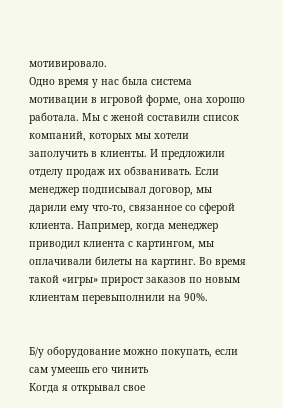мотивировало.
Одно время у нас была система мотивации в игровой форме, она хорошо работала. Мы с женой составили список компаний, которых мы хотели заполучить в клиенты. И предложили отделу продаж их обзванивать. Если менеджер подписывал договор, мы дарили ему что‑то, связанное со сферой клиента. Например, когда менеджер приводил клиента с картингом, мы оплачивали билеты на картинг. Во время такой «игры» прирост заказов по новым клиентам перевыполнили на 90%.


Б/у оборудование можно покупать, если сам умеешь его чинить
Когда я открывал свое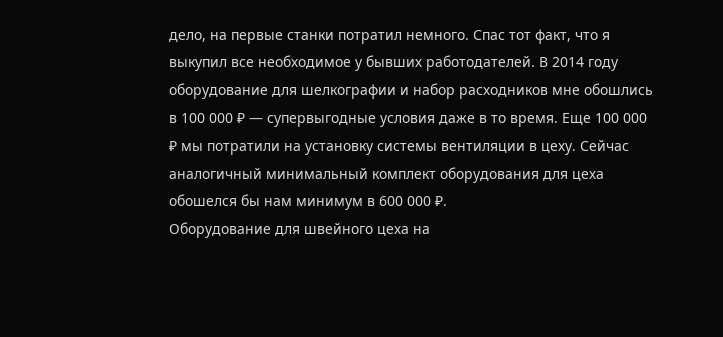дело, на первые станки потратил немного. Спас тот факт, что я выкупил все необходимое у бывших работодателей. В 2014 году оборудование для шелкографии и набор расходников мне обошлись в 100 000 ₽ — супервыгодные условия даже в то время. Еще 100 000 ₽ мы потратили на установку системы вентиляции в цеху. Сейчас аналогичный минимальный комплект оборудования для цеха обошелся бы нам минимум в 600 000 ₽.
Оборудование для швейного цеха на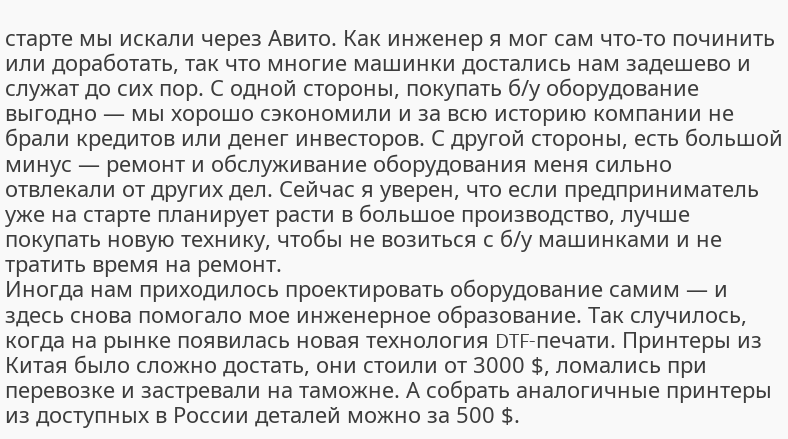старте мы искали через Авито. Как инженер я мог сам что‑то починить или доработать, так что многие машинки достались нам задешево и служат до сих пор. С одной стороны, покупать б/у оборудование выгодно — мы хорошо сэкономили и за всю историю компании не брали кредитов или денег инвесторов. С другой стороны, есть большой минус — ремонт и обслуживание оборудования меня сильно отвлекали от других дел. Сейчас я уверен, что если предприниматель уже на старте планирует расти в большое производство, лучше покупать новую технику, чтобы не возиться с б/у машинками и не тратить время на ремонт.
Иногда нам приходилось проектировать оборудование самим — и здесь снова помогало мое инженерное образование. Так случилось, когда на рынке появилась новая технология DTF‑печати. Принтеры из Китая было сложно достать, они стоили от 3000 $, ломались при перевозке и застревали на таможне. А собрать аналогичные принтеры из доступных в России деталей можно за 500 $.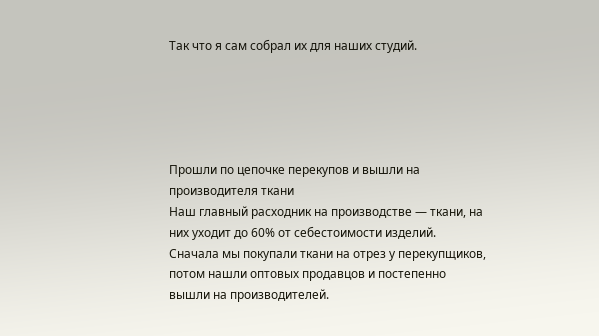Так что я сам собрал их для наших студий.





Прошли по цепочке перекупов и вышли на производителя ткани
Наш главный расходник на производстве — ткани, на них уходит до 60% от себестоимости изделий. Сначала мы покупали ткани на отрез у перекупщиков, потом нашли оптовых продавцов и постепенно вышли на производителей.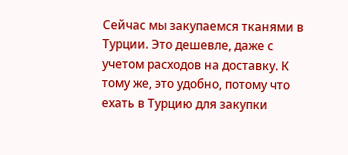Сейчас мы закупаемся тканями в Турции. Это дешевле, даже с учетом расходов на доставку. К тому же, это удобно, потому что ехать в Турцию для закупки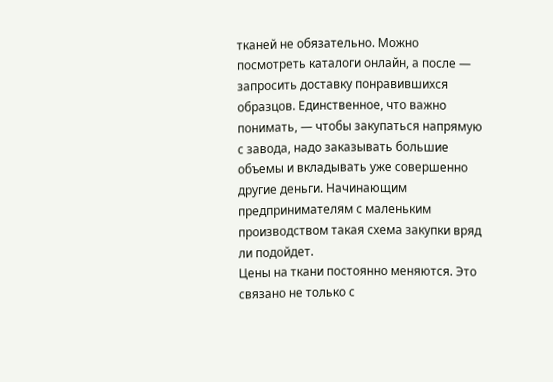тканей не обязательно. Можно посмотреть каталоги онлайн, а после — запросить доставку понравившихся образцов. Единственное, что важно понимать, — чтобы закупаться напрямую с завода, надо заказывать большие объемы и вкладывать уже совершенно другие деньги. Начинающим предпринимателям с маленьким производством такая схема закупки вряд ли подойдет.
Цены на ткани постоянно меняются. Это связано не только с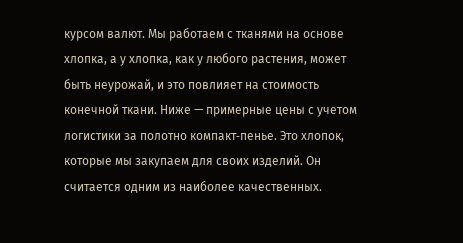курсом валют. Мы работаем с тканями на основе хлопка, а у хлопка, как у любого растения, может быть неурожай, и это повлияет на стоимость конечной ткани. Ниже — примерные цены с учетом логистики за полотно компакт‑пенье. Это хлопок, которые мы закупаем для своих изделий. Он считается одним из наиболее качественных.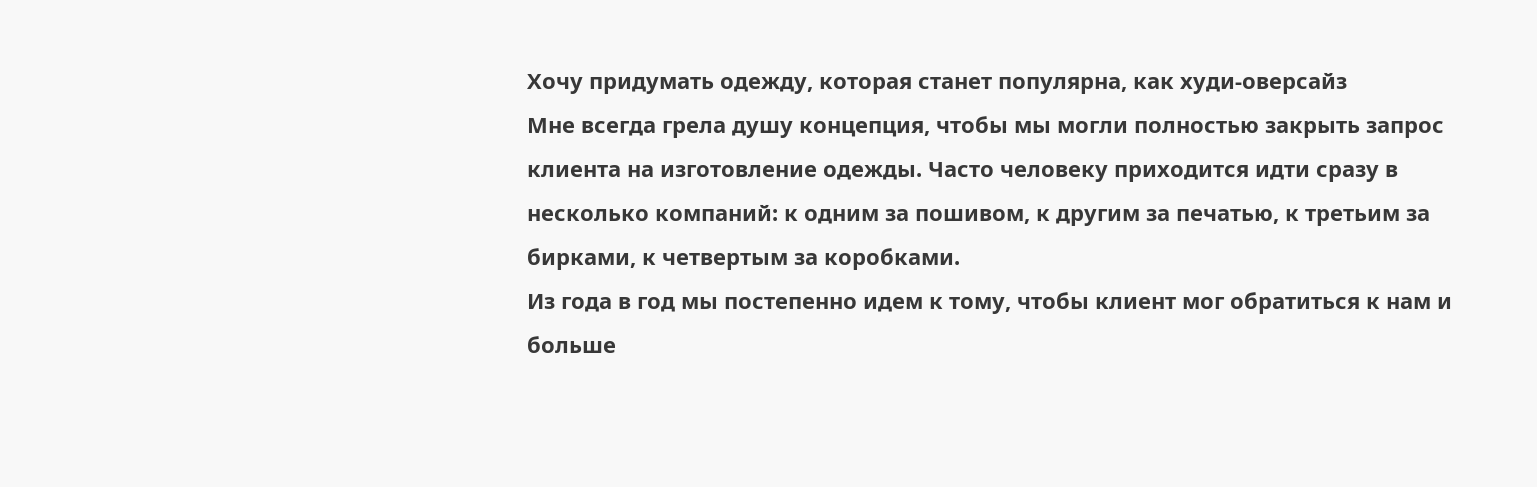Хочу придумать одежду, которая станет популярна, как худи‑оверсайз
Мне всегда грела душу концепция, чтобы мы могли полностью закрыть запрос клиента на изготовление одежды. Часто человеку приходится идти сразу в несколько компаний: к одним за пошивом, к другим за печатью, к третьим за бирками, к четвертым за коробками.
Из года в год мы постепенно идем к тому, чтобы клиент мог обратиться к нам и больше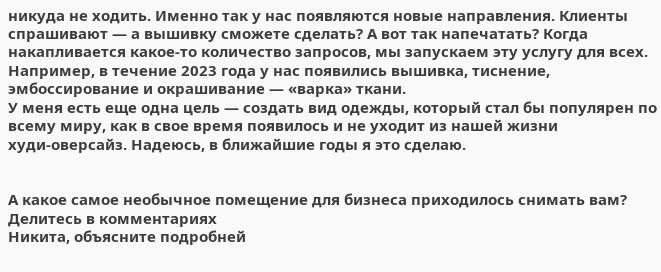никуда не ходить. Именно так у нас появляются новые направления. Клиенты спрашивают — а вышивку сможете сделать? А вот так напечатать? Когда накапливается какое‑то количество запросов, мы запускаем эту услугу для всех. Например, в течение 2023 года у нас появились вышивка, тиснение, эмбоссирование и окрашивание — «варка» ткани.
У меня есть еще одна цель — создать вид одежды, который стал бы популярен по всему миру, как в свое время появилось и не уходит из нашей жизни худи‑оверсайз. Надеюсь, в ближайшие годы я это сделаю.


А какое самое необычное помещение для бизнеса приходилось снимать вам? Делитесь в комментариях
Никита, объясните подробней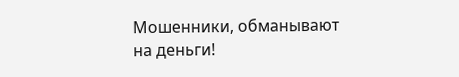Мошенники, обманывают на деньги!